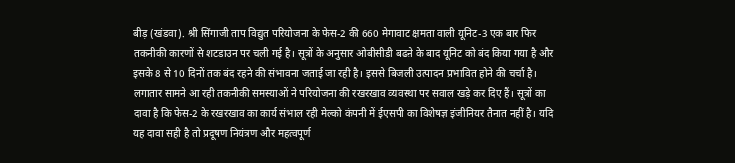बीड़ (खंडवा). श्री सिंगाजी ताप विद्युत परियोजना के फेस-2 की 660 मेगावाट क्षमता वाली यूनिट-3 एक बार फिर तकनीकी कारणों से शटडाउन पर चली गई है। सूत्रों के अनुसार ओबीसीडी बढऩे के बाद यूनिट को बंद किया गया है और इसके 8 से 10 दिनों तक बंद रहने की संभावना जताई जा रही है। इससे बिजली उत्पादन प्रभावित होने की चर्चा है। लगातार सामने आ रही तकनीकी समस्याओं ने परियोजना की रखरखाव व्यवस्था पर सवाल खड़े कर दिए हैं। सूत्रों का दावा है कि फेस-2 के रखरखाव का कार्य संभाल रही मेल्को कंपनी में ईएसपी का विशेषज्ञ इंजीनियर तैनात नहीं है। यदि यह दावा सही है तो प्रदूषण नियंत्रण और महत्वपूर्ण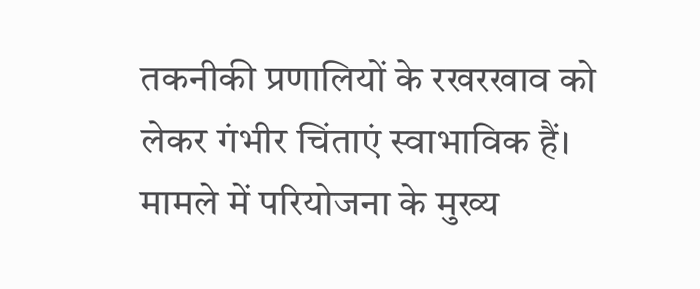तकनीकी प्रणालियों के रखरखाव को लेकर गंभीर चिंताएं स्वाभाविक हैं।
मामले में परियोजना के मुख्य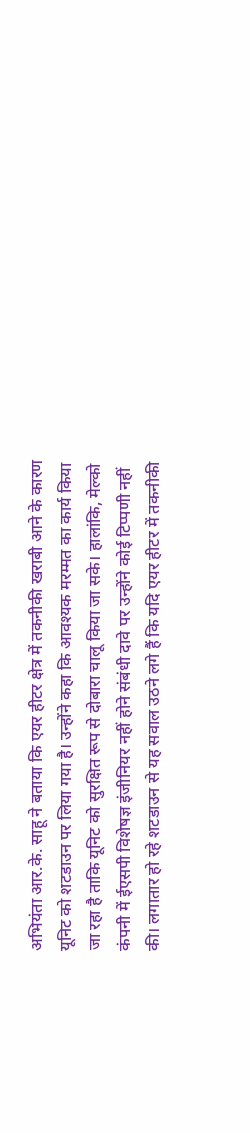अभियंता आर.के. साहू ने बताया कि एयर हीटर क्षेत्र में तकनीकी खराबी आने के कारण यूनिट को शटडाउन पर लिया गया है। उन्होंने कहा कि आवश्यक मरम्मत का कार्य किया जा रहा है ताकि यूनिट को सुरक्षित रूप से दोबारा चालू किया जा सके। हालांकि, मेल्को कंपनी में ईएसपी विशेषज्ञ इंजीनियर नहीं होने संबंधी दावे पर उन्होंने कोई टिप्पणी नहीं की। लगातार हो रहे शटडाउन से यह सवाल उठने लगे हैं कि यदि एयर हीटर में तकनीकी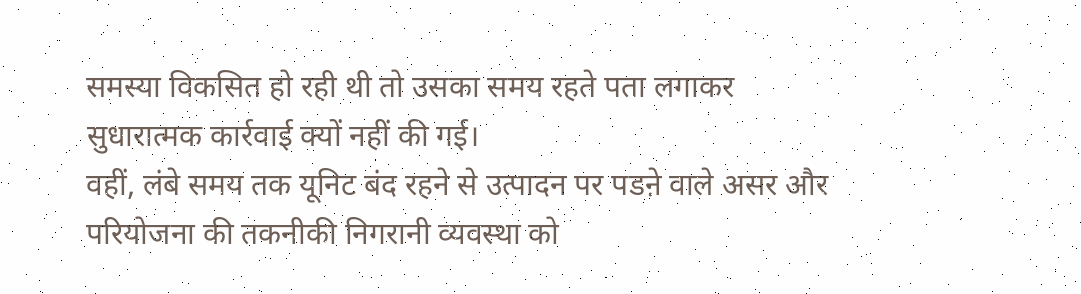समस्या विकसित हो रही थी तो उसका समय रहते पता लगाकर सुधारात्मक कार्रवाई क्यों नहीं की गई।
वहीं, लंबे समय तक यूनिट बंद रहने से उत्पादन पर पडऩे वाले असर और परियोजना की तकनीकी निगरानी व्यवस्था को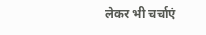लेकर भी चर्चाएं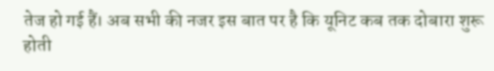तेज हो गई हैं। अब सभी की नजर इस बात पर है कि यूनिट कब तक दोबारा शुरू होती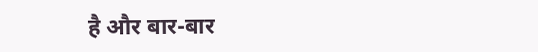है और बार-बार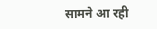सामने आ रही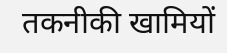तकनीकी खामियों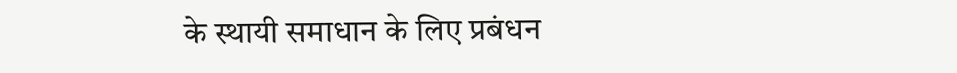के स्थायी समाधान के लिए प्रबंधन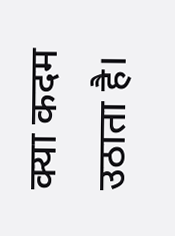क्या कदम उठाता है।